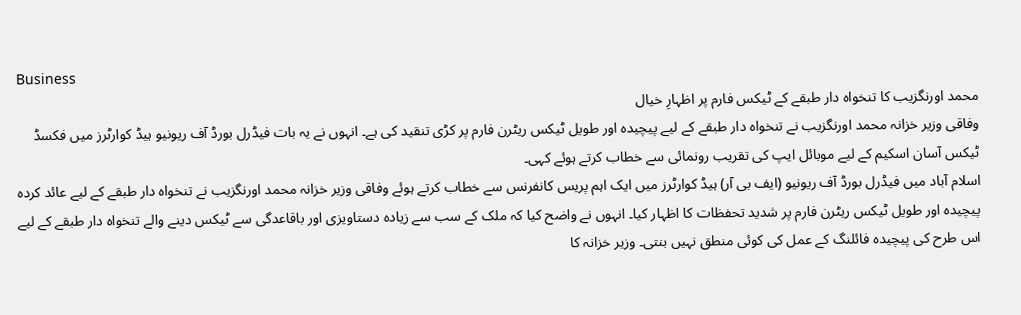Business
محمد اورنگزیب کا تنخواہ دار طبقے کے ٹیکس فارم پر اظہارِ خیال
وفاقی وزیر خزانہ محمد اورنگزیب نے تنخواہ دار طبقے کے لیے پیچیدہ اور طویل ٹیکس ریٹرن فارم پر کڑی تنقید کی ہے۔ انہوں نے یہ بات فیڈرل بورڈ آف ریونیو ہیڈ کوارٹرز میں فکسڈ ٹیکس آسان اسکیم کے لیے موبائل ایپ کی تقریب رونمائی سے خطاب کرتے ہوئے کہی۔
اسلام آباد میں فیڈرل بورڈ آف ریونیو (ایف بی آر) ہیڈ کوارٹرز میں ایک اہم پریس کانفرنس سے خطاب کرتے ہوئے وفاقی وزیر خزانہ محمد اورنگزیب نے تنخواہ دار طبقے کے لیے عائد کردہ پیچیدہ اور طویل ٹیکس ریٹرن فارم پر شدید تحفظات کا اظہار کیا۔ انہوں نے واضح کیا کہ ملک کے سب سے زیادہ دستاویزی اور باقاعدگی سے ٹیکس دینے والے تنخواہ دار طبقے کے لیے اس طرح کی پیچیدہ فائلنگ کے عمل کی کوئی منطق نہیں بنتی۔ وزیر خزانہ کا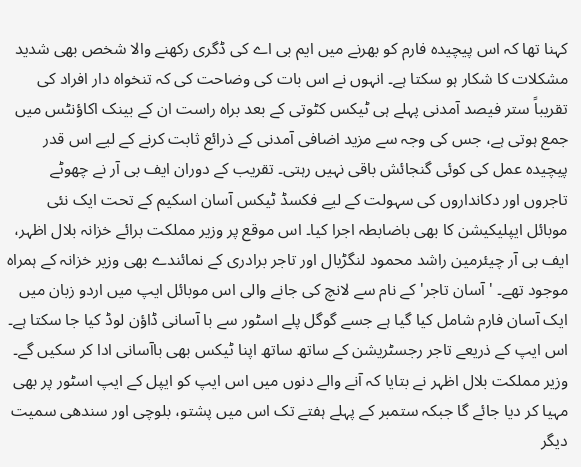کہنا تھا کہ اس پیچیدہ فارم کو بھرنے میں ایم بی اے کی ڈگری رکھنے والا شخص بھی شدید مشکلات کا شکار ہو سکتا ہے۔ انہوں نے اس بات کی وضاحت کی کہ تنخواہ دار افراد کی تقریباً ستر فیصد آمدنی پہلے ہی ٹیکس کٹوتی کے بعد براہ راست ان کے بینک اکاؤنٹس میں جمع ہوتی ہے، جس کی وجہ سے مزید اضافی آمدنی کے ذرائع ثابت کرنے کے لیے اس قدر پیچیدہ عمل کی کوئی گنجائش باقی نہیں رہتی۔ تقریب کے دوران ایف بی آر نے چھوٹے تاجروں اور دکانداروں کی سہولت کے لیے فکسڈ ٹیکس آسان اسکیم کے تحت ایک نئی موبائل ایپلیکیشن کا بھی باضابطہ اجرا کیا۔ اس موقع پر وزیر مملکت برائے خزانہ بلال اظہر، ایف بی آر چیئرمین راشد محمود لنگڑیال اور تاجر برادری کے نمائندے بھی وزیر خزانہ کے ہمراہ موجود تھے۔ 'آسان تاجر' کے نام سے لانچ کی جانے والی اس موبائل ایپ میں اردو زبان میں ایک آسان فارم شامل کیا گیا ہے جسے گوگل پلے اسٹور سے با آسانی ڈاؤن لوڈ کیا جا سکتا ہے۔ اس ایپ کے ذریعے تاجر رجسٹریشن کے ساتھ ساتھ اپنا ٹیکس بھی باآسانی ادا کر سکیں گے۔ وزیر مملکت بلال اظہر نے بتایا کہ آنے والے دنوں میں اس ایپ کو ایپل کے ایپ اسٹور پر بھی مہیا کر دیا جائے گا جبکہ ستمبر کے پہلے ہفتے تک اس میں پشتو، بلوچی اور سندھی سمیت دیگر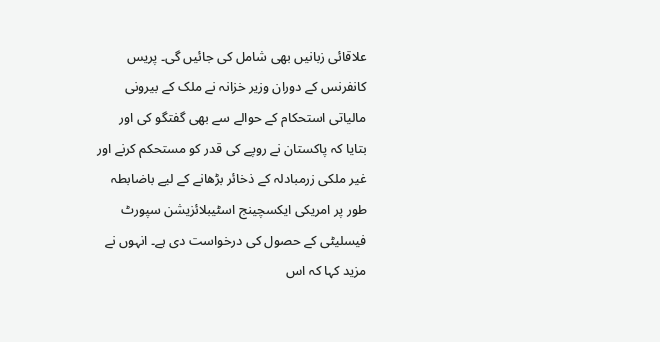علاقائی زبانیں بھی شامل کی جائیں گی۔ پریس کانفرنس کے دوران وزیر خزانہ نے ملک کے بیرونی مالیاتی استحکام کے حوالے سے بھی گفتگو کی اور بتایا کہ پاکستان نے روپے کی قدر کو مستحکم کرنے اور غیر ملکی زرمبادلہ کے ذخائر بڑھانے کے لیے باضابطہ طور پر امریکی ایکسچینج اسٹیبلائزیشن سپورٹ فیسلیٹی کے حصول کی درخواست دی ہے۔ انہوں نے مزید کہا کہ اس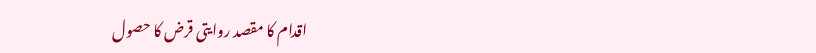اقدام کا مقصد روایتی قرض کا حصول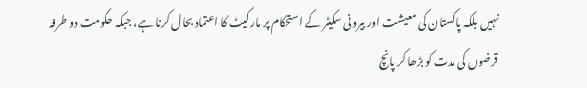نہیں بلکہ پاکستان کی معیشت اور بیرونی سکیٹر کے استحکام پر مارکیٹ کا اعتماد بحال کرنا ہے، جبکہ حکومت دو طرفہ قرضوں کی مدت کو بڑھا کر پانچ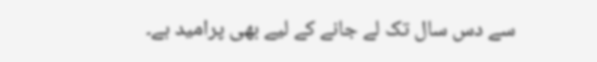سے دس سال تک لے جانے کے لیے بھی پرامید ہے۔